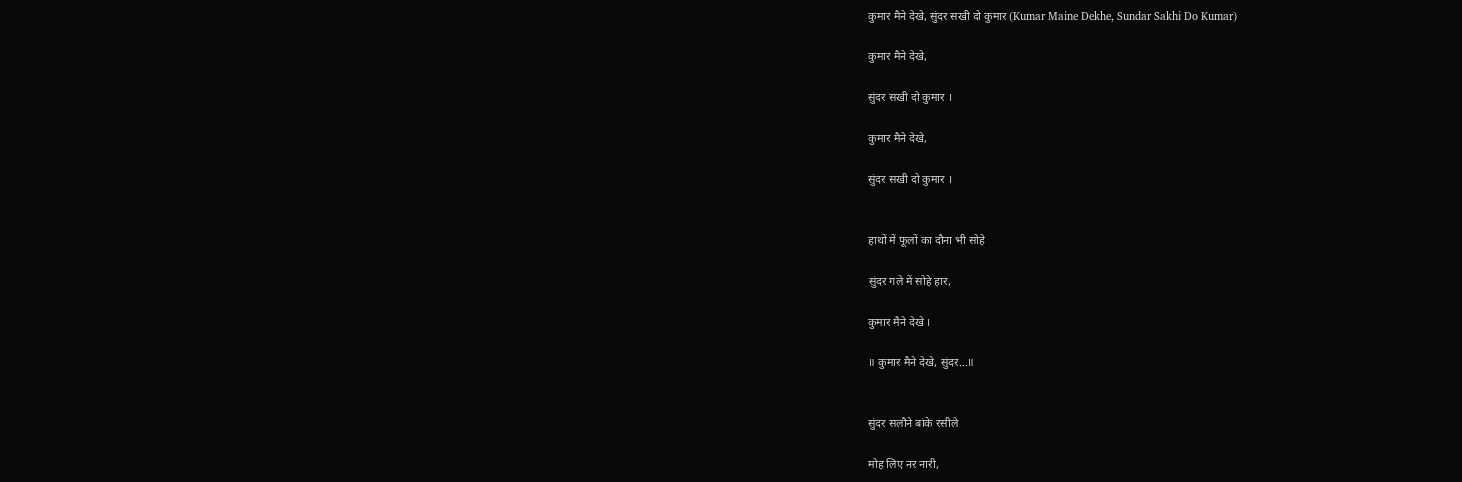कुमार मैने देखे, सुंदर सखी दो कुमार (Kumar Maine Dekhe, Sundar Sakhi Do Kumar)

कुमार मैने देखे,

सुंदर सखी दो कुमार ।

कुमार मैने देखे,

सुंदर सखी दो कुमार ।


हाथों में फूलों का दौना भी सोहे

सुंदर गले में सोहे हार,

कुमार मैने देखे ।

॥ कुमार मैने देखे, सुंदर...॥


सुंदर सलौने बांके रसीले

मोह लिए नर नारी,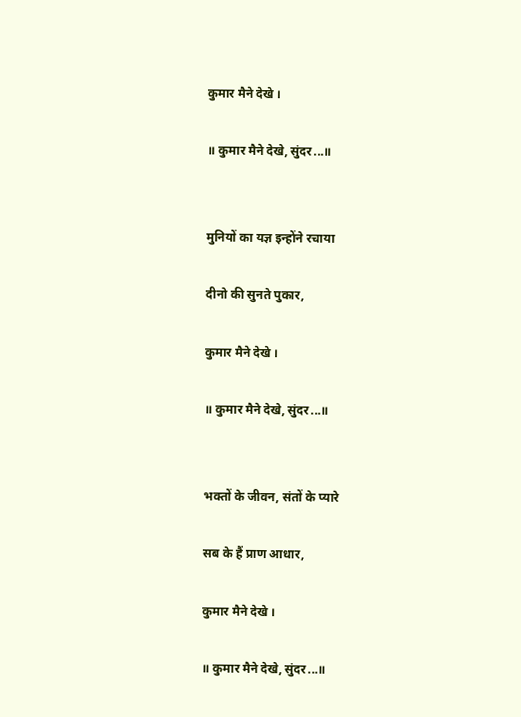कुमार मैने देखे ।

॥ कुमार मैने देखे, सुंदर...॥


मुनियों का यज्ञ इन्होंने रचाया

दीनो की सुनते पुकार,

कुमार मैने देखे ।

॥ कुमार मैने देखे, सुंदर...॥


भक्तों के जीवन, संतों के प्यारे

सब के हैं प्राण आधार,

कुमार मैने देखे ।

॥ कुमार मैने देखे, सुंदर...॥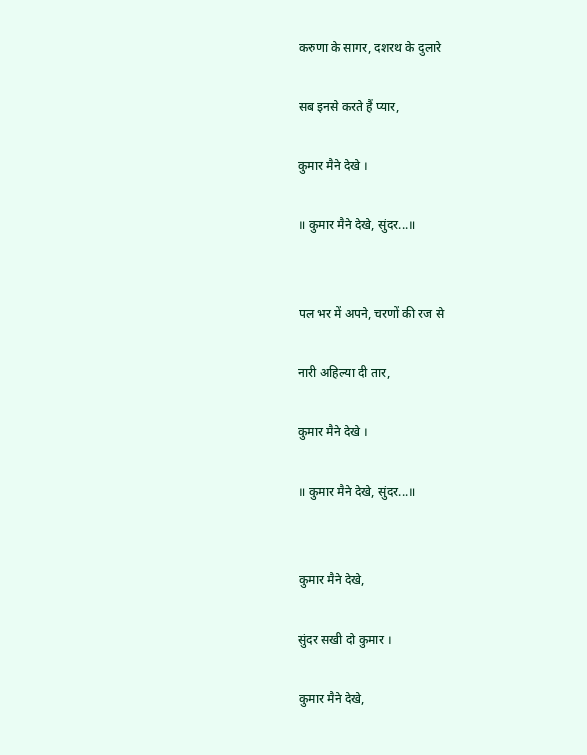करुणा के सागर, दशरथ के दुलारे

सब इनसे करते हैं प्यार,

कुमार मैने देखे ।

॥ कुमार मैने देखे, सुंदर...॥


पल भर में अपने, चरणों की रज से

नारी अहिल्या दी तार,

कुमार मैने देखे ।

॥ कुमार मैने देखे, सुंदर...॥


कुमार मैने देखे,

सुंदर सखी दो कुमार ।

कुमार मैने देखे,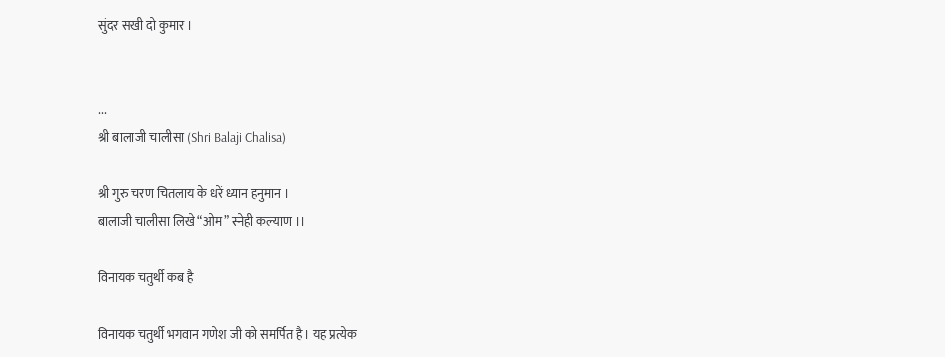सुंदर सखी दो कुमार ।


...
श्री बालाजी चालीसा (Shri Balaji Chalisa)

श्री गुरु चरण चितलाय के धरें ध्यान हनुमान ।
बालाजी चालीसा लिखे “ओम” स्नेही कल्याण ।।

विनायक चतुर्थी कब है

विनायक चतुर्थी भगवान गणेश जी को समर्पित है। यह प्रत्येक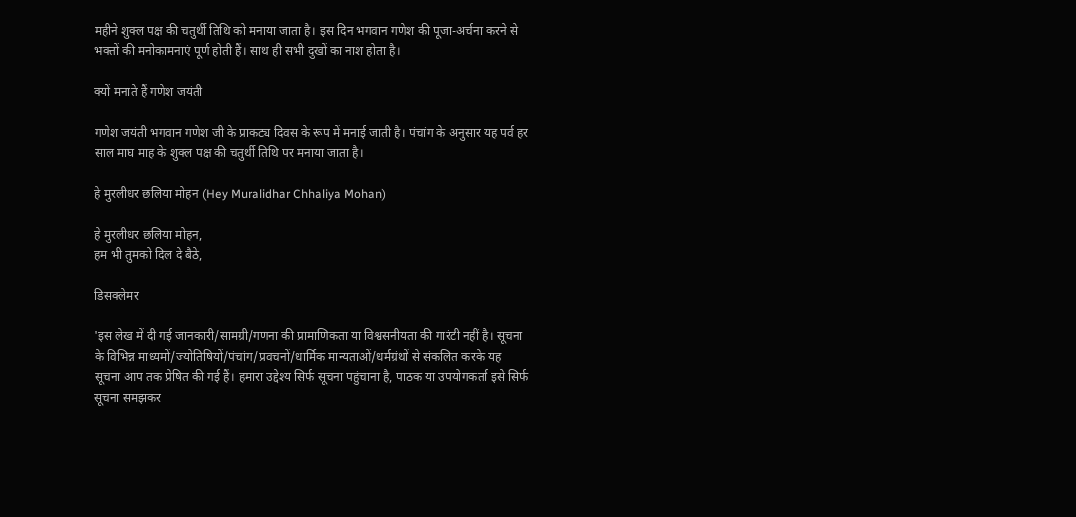महीने शुक्ल पक्ष की चतुर्थी तिथि को मनाया जाता है। इस दिन भगवान गणेश की पूजा-अर्चना करने से भक्तों की मनोकामनाएं पूर्ण होती हैं। साथ ही सभी दुखों का नाश होता है।

क्यों मनाते हैं गणेश जयंती

गणेश जयंती भगवान गणेश जी के प्राकट्य दिवस के रूप में मनाई जाती है। पंचांग के अनुसार यह पर्व हर साल माघ माह के शुक्ल पक्ष की चतुर्थी तिथि पर मनाया जाता है।

हे मुरलीधर छलिया मोहन (Hey Muralidhar Chhaliya Mohan)

हे मुरलीधर छलिया मोहन,
हम भी तुमको दिल दे बैठे,

डिसक्लेमर

'इस लेख में दी गई जानकारी/सामग्री/गणना की प्रामाणिकता या विश्वसनीयता की गारंटी नहीं है। सूचना के विभिन्न माध्यमों/ज्योतिषियों/पंचांग/प्रवचनों/धार्मिक मान्यताओं/धर्मग्रंथों से संकलित करके यह सूचना आप तक प्रेषित की गई हैं। हमारा उद्देश्य सिर्फ सूचना पहुंचाना है, पाठक या उपयोगकर्ता इसे सिर्फ सूचना समझकर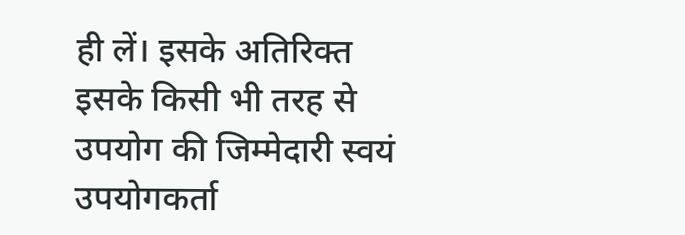ही लें। इसके अतिरिक्त इसके किसी भी तरह से उपयोग की जिम्मेदारी स्वयं उपयोगकर्ता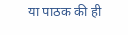या पाठक की ही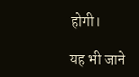होगी।

यह भी जाने